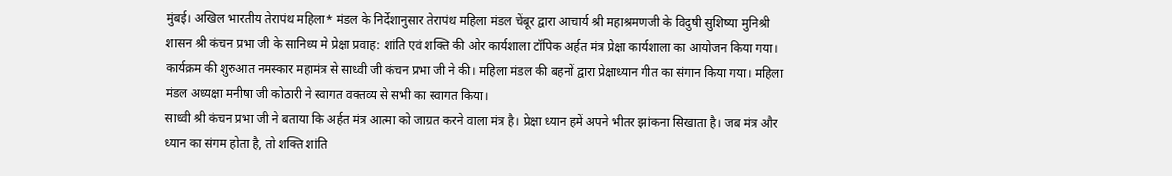मुंबई। अखिल भारतीय तेरापंथ महिला* मंडल के निर्देशानुसार तेरापंथ महिला मंडल चेंबूर द्वारा आचार्य श्री महाश्रमणजी के विदुषी सुशिष्या मुनिश्री शासन श्री कंचन प्रभा जी के सानिध्य मे प्रेक्षा प्रवाह: शांति एवं शक्ति की ओर कार्यशाला टॉपिक अर्हत मंत्र प्रेक्षा कार्यशाला का आयोजन किया गया। कार्यक्रम की शुरुआत नमस्कार महामंत्र से साध्वी जी कंचन प्रभा जी ने की। महिला मंडल की बहनों द्वारा प्रेक्षाध्यान गीत का संगान किया गया। महिला मंडल अध्यक्षा मनीषा जी कोठारी ने स्वागत वक्तव्य से सभी का स्वागत किया।
साध्वी श्री कंचन प्रभा जी ने बताया कि अर्हत मंत्र आत्मा को जाग्रत करने वाला मंत्र है। प्रेक्षा ध्यान हमें अपने भीतर झांकना सिखाता है। जब मंत्र और ध्यान का संगम होता है, तो शक्ति शांति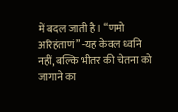में बदल जाती है। “णमो अरिहंताणं” -यह केवल ध्वनि नहीं, बल्कि भीतर की चेतना को जागाने का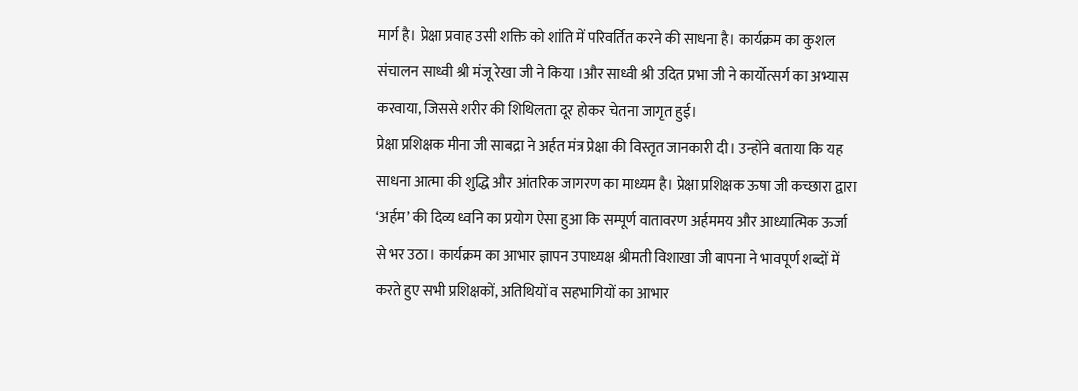मार्ग है। प्रेक्षा प्रवाह उसी शक्ति को शांति में परिवर्तित करने की साधना है। कार्यक्रम का कुशल संचालन साध्वी श्री मंजू रेखा जी ने किया ।और साध्वी श्री उदित प्रभा जी ने कार्योत्सर्ग का अभ्यास करवाया, जिससे शरीर की शिथिलता दूर होकर चेतना जागृत हुई।
प्रेक्षा प्रशिक्षक मीना जी साबद्रा ने अर्हत मंत्र प्रेक्षा की विस्तृत जानकारी दी। उन्होंने बताया कि यह साधना आत्मा की शुद्धि और आंतरिक जागरण का माध्यम है। प्रेक्षा प्रशिक्षक ऊषा जी कच्छारा द्वारा ‘अर्हम’ की दिव्य ध्वनि का प्रयोग ऐसा हुआ कि सम्पूर्ण वातावरण अर्हममय और आध्यात्मिक ऊर्जा से भर उठा। कार्यक्रम का आभार ज्ञापन उपाध्यक्ष श्रीमती विशाखा जी बापना ने भावपूर्ण शब्दों में करते हुए सभी प्रशिक्षकों, अतिथियों व सहभागियों का आभार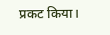प्रकट किया।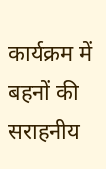कार्यक्रम में बहनों की सराहनीय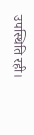उपस्थिति रही।